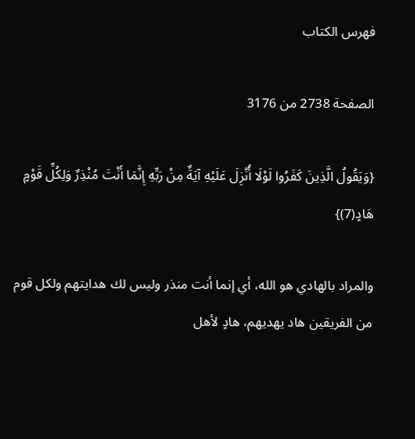فهرس الكتاب

الصفحة 2738 من 3176

{وَيَقُولُ الَّذِينَ كَفَرُوا لَوْلَا أُنْزِلَ عَلَيْهِ آيَةٌ مِنْ رَبِّهِ إِنَّمَا أَنْتَ مُنْذِرٌ وَلِكُلِّ قَوْمٍ هَادٍ(7)}

والمراد بالهادي هو الله، أي إنما أنت منذر وليس لك هدايتهم ولكل قوم من الفريقين هاد يهديهم، هادٍ لأهل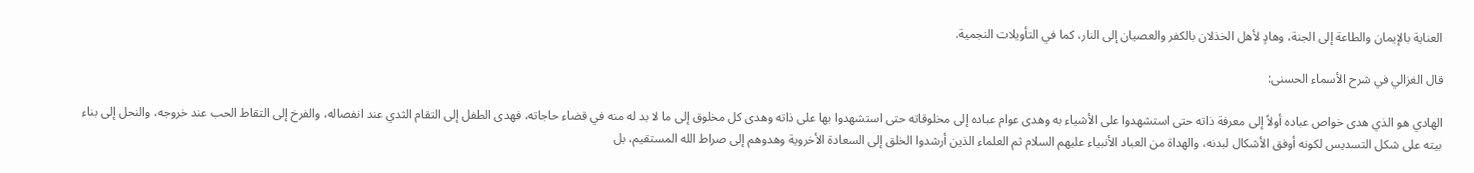العناية بالإيمان والطاعة إلى الجنة، وهادٍ لأهل الخذلان بالكفر والعصيان إلى النار، كما في التأويلات النجمية.

قال الغزالي في شرح الأسماء الحسنى:

الهادي هو الذي هدى خواص عباده أولاً إلى معرفة ذاته حتى استشهدوا على الأشياء به وهدى عوام عباده إلى مخلوقاته حتى استشهدوا بها على ذاته وهدى كل مخلوق إلى ما لا بد له منه في قضاء حاجاته، فهدى الطفل إلى التقام الثدي عند انفصاله، والفرخ إلى التقاط الحب عند خروجه، والنحل إلى بناء بيته على شكل التسديس لكونه أوفق الأشكال لبدنه، والهداة من العباد الأنبياء عليهم السلام ثم العلماء الذين أرشدوا الخلق إلى السعادة الأخروية وهدوهم إلى صراط الله المستقيم، بل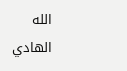الله الهادي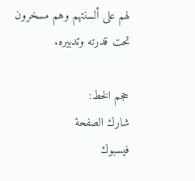لهم على ألسنتهم وهم مسخرون تحت قدرته وتدبيره.

حجم الخط:
شارك الصفحة
فيسبوك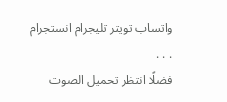واتساب تويتر تليجرام انستجرام
. . .
فضلًا انتظر تحميل الصوت